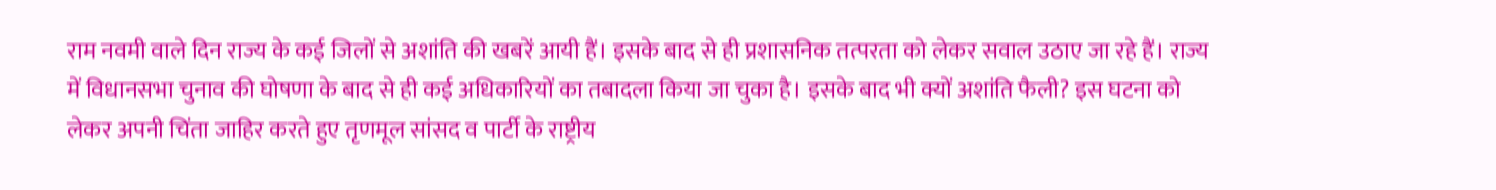राम नवमी वाले दिन राज्य के कई जिलों से अशांति की खबरें आयी हैं। इसके बाद से ही प्रशासनिक तत्परता को लेकर सवाल उठाए जा रहे हैं। राज्य में विधानसभा चुनाव की घोषणा के बाद से ही कई अधिकारियों का तबादला किया जा चुका है। इसके बाद भी क्यों अशांति फैली? इस घटना को लेकर अपनी चिंता जाहिर करते हुए तृणमूल सांसद व पार्टी के राष्ट्रीय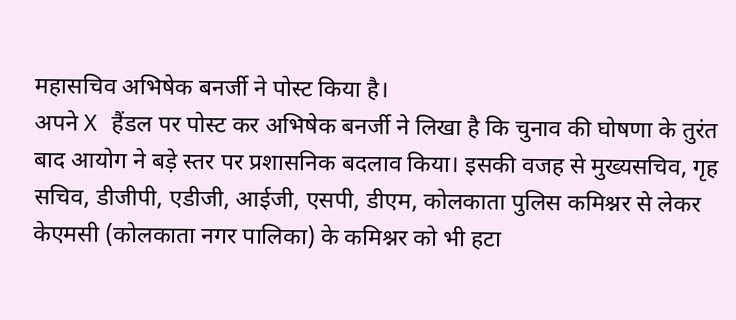महासचिव अभिषेक बनर्जी ने पोस्ट किया है।
अपने X हैंडल पर पोस्ट कर अभिषेक बनर्जी ने लिखा है कि चुनाव की घोषणा के तुरंत बाद आयोग ने बड़े स्तर पर प्रशासनिक बदलाव किया। इसकी वजह से मुख्यसचिव, गृह सचिव, डीजीपी, एडीजी, आईजी, एसपी, डीएम, कोलकाता पुलिस कमिश्नर से लेकर केएमसी (कोलकाता नगर पालिका) के कमिश्नर को भी हटा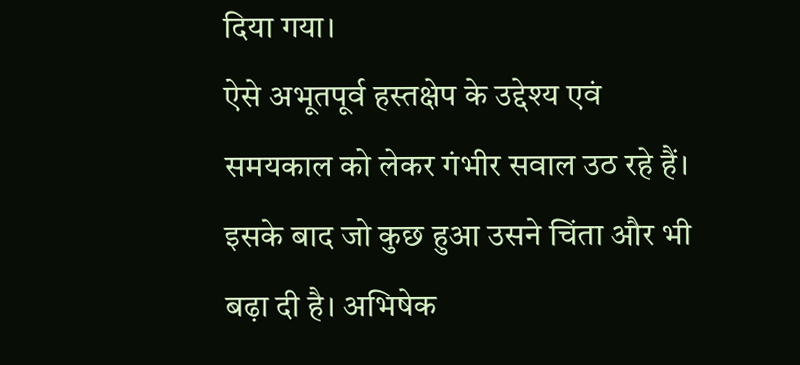दिया गया।
ऐसे अभूतपूर्व हस्तक्षेप के उद्देश्य एवं समयकाल को लेकर गंभीर सवाल उठ रहे हैं। इसके बाद जो कुछ हुआ उसने चिंता और भी बढ़ा दी है। अभिषेक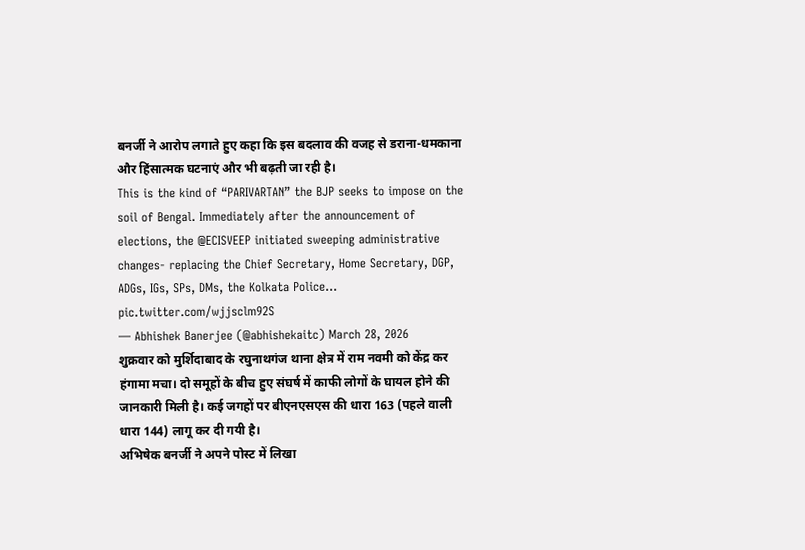बनर्जी ने आरोप लगाते हुए कहा कि इस बदलाव की वजह से डराना-धमकाना और हिंसात्मक घटनाएं और भी बढ़ती जा रही है।
This is the kind of “PARIVARTAN” the BJP seeks to impose on the soil of Bengal. Immediately after the announcement of elections, the @ECISVEEP initiated sweeping administrative changes- replacing the Chief Secretary, Home Secretary, DGP, ADGs, IGs, SPs, DMs, the Kolkata Police… pic.twitter.com/wjjsclm92S
— Abhishek Banerjee (@abhishekaitc) March 28, 2026
शुक्रवार को मुर्शिदाबाद के रघुनाथगंज थाना क्षेत्र में राम नवमी को केंद्र कर हंगामा मचा। दो समूहों के बीच हुए संघर्ष में काफी लोगों के घायल होने की जानकारी मिली है। कई जगहों पर बीएनएसएस की धारा 163 (पहले वाली धारा 144) लागू कर दी गयी है।
अभिषेक बनर्जी ने अपने पोस्ट में लिखा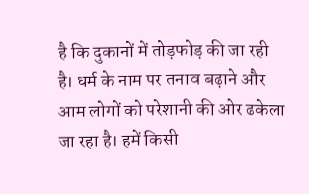है कि दुकानों में तोड़फोड़ की जा रही है। धर्म के नाम पर तनाव बढ़ाने और आम लोगों को परेशानी की ओर ढकेला जा रहा है। हमें किसी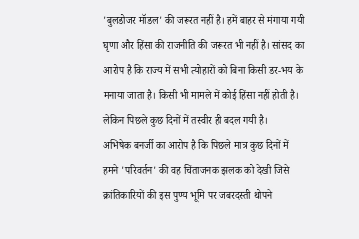'बुलडोजर मॉडल' की जरूरत नहीं है। हमें बाहर से मंगाया गयी घृणा और हिंसा की राजनीति की जरूरत भी नहीं है। सांसद का आरोप है कि राज्य में सभी त्योहारों को बिना किसी डर-भय के मनाया जाता है। किसी भी मामले में कोई हिंसा नहीं होती है। लेकिन पिछले कुछ दिनों में तस्वीर ही बदल गयी है।
अभिषेक बनर्जी का आरोप है कि पिछले मात्र कुछ दिनों में हमने 'परिवर्तन' की वह चिंताजनक झलक को देखी जिसे क्रांतिकारियों की इस पुण्य भूमि पर जबरदस्ती थोपने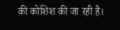की कोशिश की जा रही है।